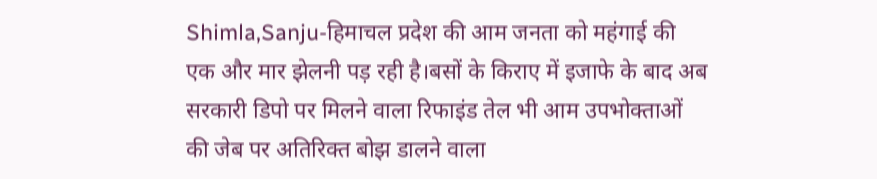Shimla,Sanju-हिमाचल प्रदेश की आम जनता को महंगाई की एक और मार झेलनी पड़ रही है।बसों के किराए में इजाफे के बाद अब सरकारी डिपो पर मिलने वाला रिफाइंड तेल भी आम उपभोक्ताओं की जेब पर अतिरिक्त बोझ डालने वाला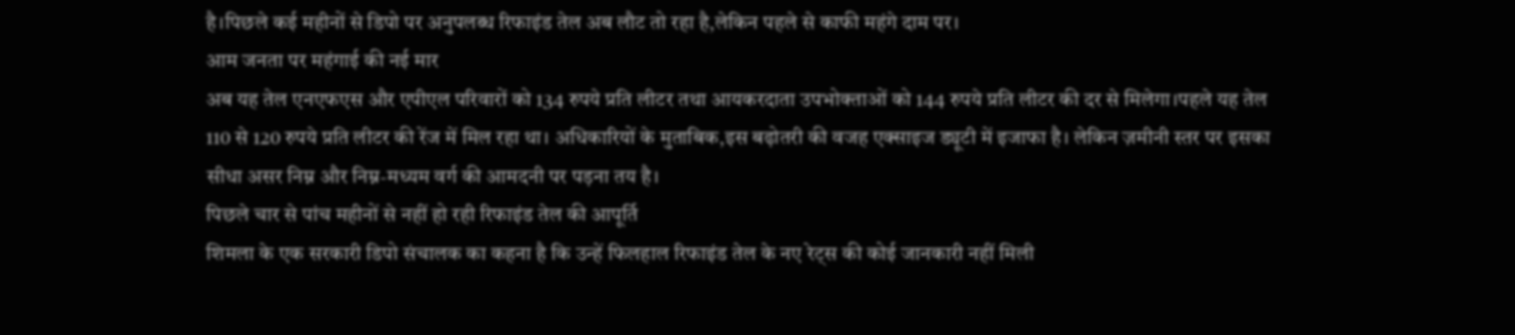है।पिछले कई महीनों से डिपो पर अनुपलब्ध रिफाइंड तेल अब लौट तो रहा है,लेकिन पहले से काफी महंगे दाम पर।
आम जनता पर महंगाई की नई मार
अब यह तेल एनएफएस और एपीएल परिवारों को 134 रुपये प्रति लीटर तथा आयकरदाता उपभोक्ताओं को 144 रुपये प्रति लीटर की दर से मिलेगा।पहले यह तेल 110 से 120 रुपये प्रति लीटर की रेंज में मिल रहा था। अधिकारियों के मुताबिक,इस बढ़ोतरी की वजह एक्साइज ड्यूटी में इजाफा है। लेकिन ज़मीनी स्तर पर इसका सीधा असर निम्न और निम्न-मध्यम वर्ग की आमदनी पर पड़ना तय है।
पिछले चार से पांच महीनों से नहीं हो रही रिफाइंड तेल की आपूर्ति
शिमला के एक सरकारी डिपो संचालक का कहना है कि उन्हें फिलहाल रिफाइंड तेल के नए रेट्स की कोई जानकारी नहीं मिली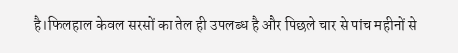है।फिलहाल केवल सरसों का तेल ही उपलब्ध है और पिछले चार से पांच महीनों से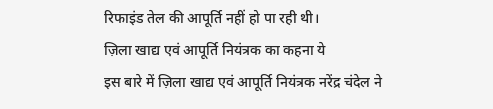रिफाइंड तेल की आपूर्ति नहीं हो पा रही थी।
ज़िला खाद्य एवं आपूर्ति नियंत्रक का कहना ये
इस बारे में ज़िला खाद्य एवं आपूर्ति नियंत्रक नरेंद्र चंदेल ने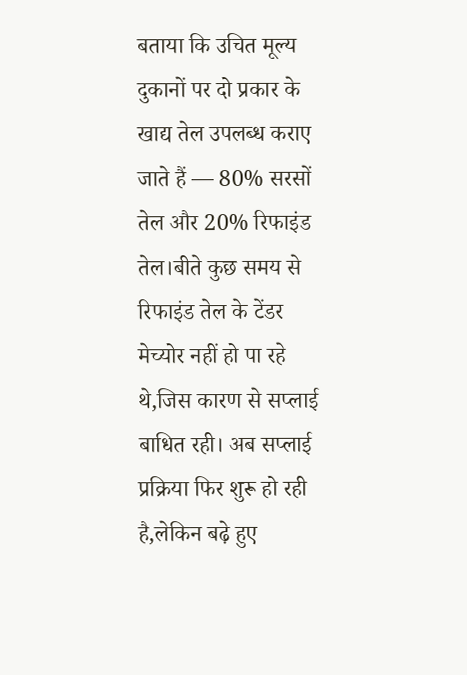बताया कि उचित मूल्य दुकानों पर दो प्रकार के खाद्य तेल उपलब्ध कराए जाते हैं — 80% सरसों तेल और 20% रिफाइंड तेल।बीते कुछ समय से रिफाइंड तेल के टेंडर मेच्योर नहीं हो पा रहे थे,जिस कारण से सप्लाई बाधित रही। अब सप्लाई प्रक्रिया फिर शुरू हो रही है,लेकिन बढ़े हुए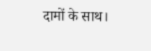दामों के साथ।